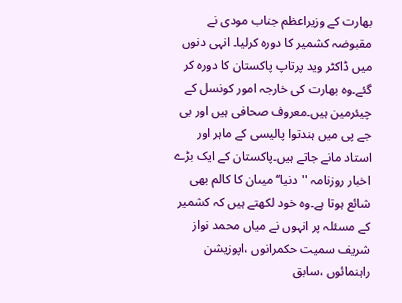بھارت کے وزیراعظم جناب مودی نے مقبوضہ کشمیر کا دورہ کرلیا۔ انہی دنوں میں ڈاکٹر وید پرتاپ پاکستان کا دورہ کر گئے۔وہ بھارت کی خارجہ امور کونسل کے چیئرمین ہیں۔معروف صحافی ہیں اور بی جے پی میں ہندتوا پالیسی کے ماہر اور استاد مانے جاتے ہیں۔پاکستان کے ایک بڑے اخبار روزنامہ ''دنیا‘‘ میںان کا کالم بھی شائع ہوتا ہے۔وہ خود لکھتے ہیں کہ کشمیر کے مسئلہ پر انہوں نے میاں محمد نواز شریف سمیت حکمرانوں ،اپوزیشن راہنمائوں ،سابق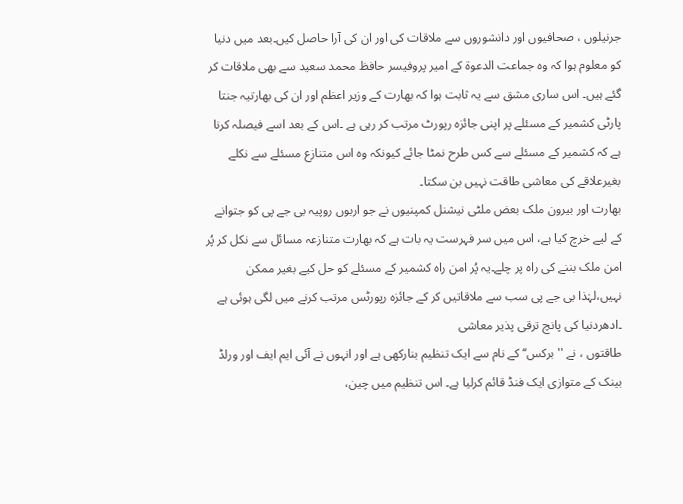جرنیلوں ، صحافیوں اور دانشوروں سے ملاقات کی اور ان کی آرا حاصل کیں۔بعد میں دنیا کو معلوم ہوا کہ وہ جماعت الدعوۃ کے امیر پروفیسر حافظ محمد سعید سے بھی ملاقات کر گئے ہیں۔ اس ساری مشق سے یہ ثابت ہوا کہ بھارت کے وزیر اعظم اور ان کی بھارتیہ جنتا پارٹی کشمیر کے مسئلے پر اپنی جائزہ رپورٹ مرتب کر رہی ہے ۔اس کے بعد اسے فیصلہ کرنا ہے کہ کشمیر کے مسئلے سے کس طرح نمٹا جائے کیونکہ وہ اس متنازع مسئلے سے نکلے بغیرعلاقے کی معاشی طاقت نہیں بن سکتا۔
بھارت اور بیرون ملک بعض ملٹی نیشنل کمپنیوں نے جو اربوں روپیہ بی جے پی کو جتوانے کے لیے خرچ کیا ہے، اس میں سر فہرست یہ بات ہے کہ بھارت متنازعہ مسائل سے نکل کر پُر امن ملک بننے کی راہ پر چلے۔یہ پُر امن راہ کشمیر کے مسئلے کو حل کیے بغیر ممکن نہیں،لہٰذا بی جے پی سب سے ملاقاتیں کر کے جائزہ رپورٹس مرتب کرنے میں لگی ہوئی ہے ۔ادھردنیا کی پانچ ترقی پذیر معاشی
طاقتوں ، نے ''برکس‘‘ کے نام سے ایک تنظیم بنارکھی ہے اور انہوں نے آئی ایم ایف اور ورلڈ بینک کے متوازی ایک فنڈ قائم کرلیا ہے۔ اس تنظیم میں چین،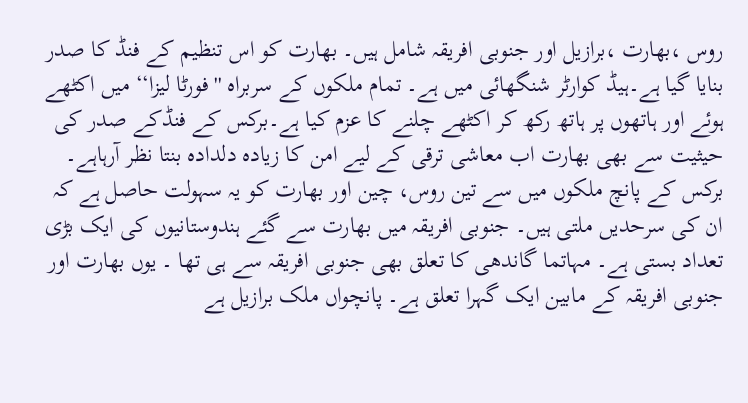روس ،بھارت ،برازیل اور جنوبی افریقہ شامل ہیں۔ بھارت کو اس تنظیم کے فنڈ کا صدر بنایا گیا ہے۔ہیڈ کوارٹر شنگھائی میں ہے۔ تمام ملکوں کے سربراہ ''فورٹا لیزا‘‘ میں اکٹھے ہوئے اور ہاتھوں پر ہاتھ رکھ کر اکٹھے چلنے کا عزم کیا ہے۔برکس کے فنڈکے صدر کی حیثیت سے بھی بھارت اب معاشی ترقی کے لیے امن کا زیادہ دلدادہ بنتا نظر آرہاہے۔
برکس کے پانچ ملکوں میں سے تین روس، چین اور بھارت کو یہ سہولت حاصل ہے کہ ان کی سرحدیں ملتی ہیں۔ جنوبی افریقہ میں بھارت سے گئے ہندوستانیوں کی ایک بڑی تعداد بستی ہے۔ مہاتما گاندھی کا تعلق بھی جنوبی افریقہ سے ہی تھا ۔ یوں بھارت اور جنوبی افریقہ کے مابین ایک گہرا تعلق ہے۔ پانچواں ملک برازیل ہے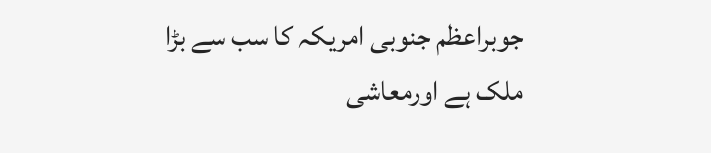جوبراعظم جنوبی امریکہ کا سب سے بڑا ملک ہے اورمعاشی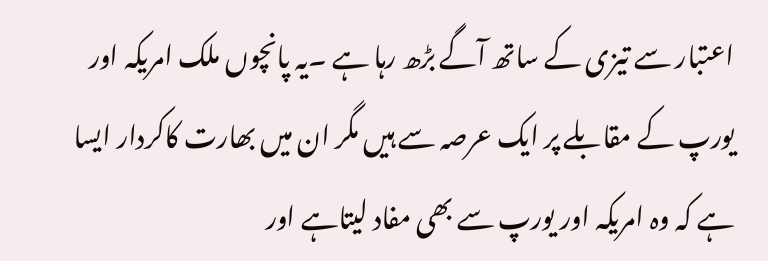اعتبار سے تیزی کے ساتھ آگے بڑھ رہا ہے ۔یہ پانچوں ملک امریکہ اور یورپ کے مقابلے پر ایک عرصہ سے ہیں مگر ان میں بھارت کاکردار ایسا ہے کہ وہ امریکہ اور یورپ سے بھی مفاد لیتاہے اور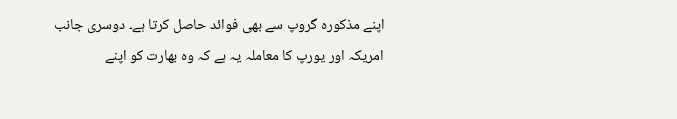اپنے مذکورہ گروپ سے بھی فوائد حاصل کرتا ہے۔ دوسری جانب امریکہ اور یورپ کا معاملہ یہ ہے کہ وہ بھارت کو اپنے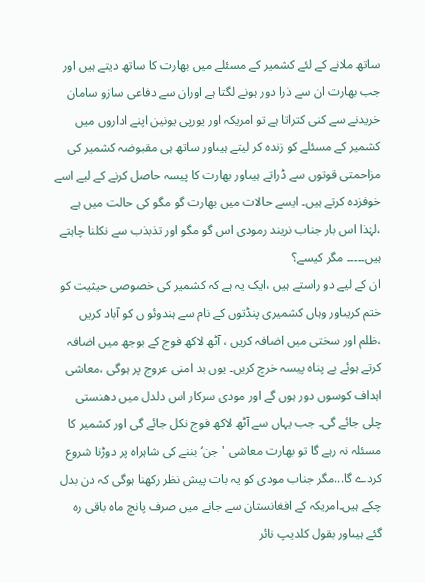ساتھ ملانے کے لئے کشمیر کے مسئلے میں بھارت کا ساتھ دیتے ہیں اور جب بھارت ان سے ذرا دور ہونے لگتا ہے اوران سے دفاعی سازو سامان خریدنے سے کنی کتراتا ہے تو امریکہ اور یورپی یونین اپنے اداروں میں کشمیر کے مسئلے کو زندہ کر لیتے ہیںاور ساتھ ہی مقبوضہ کشمیر کی مزاحمتی قوتوں سے ڈراتے ہیںاور بھارت کا پیسہ حاصل کرنے کے لیے اسے خوفزدہ کرتے ہیں۔ ایسے حالات میں بھارت گو مگو کی حالت میں ہے ،لہٰذا اس بار جناب نریند رمودی اس گو مگو اور تذبذب سے نکلنا چاہتے ہیں۔۔۔۔۔ مگر کیسے؟
ان کے لیے دو راستے ہیں ،ایک یہ ہے کہ کشمیر کی خصوصی حیثیت کو ختم کریںاور وہاں کشمیری پنڈتوں کے نام سے ہندوئو ں کو آباد کریں ،ظلم اور سختی میں اضافہ کریں ، آٹھ لاکھ فوج کے بوجھ میں اضافہ کرتے ہوئے بے پناہ پیسہ خرچ کریں۔ یوں بد امنی عروج پر ہوگی ،معاشی اہداف کوسوں دور ہوں گے اور مودی سرکار اس دلدل میں دھنستی چلی جائے گی۔ جب یہاں سے آٹھ لاکھ فوج نکل جائے گی اور کشمیر کا مسئلہ نہ رہے گا تو بھارت معاشی 'جن‘ بننے کی شاہراہ پر دوڑنا شروع کردے گا...مگر جناب مودی کو یہ بات پیش نظر رکھنا ہوگی کہ دن بدل چکے ہیں۔امریکہ کے افغانستان سے جانے میں صرف پانچ ماہ باقی رہ گئے ہیںاور بقول کلدیپ نائر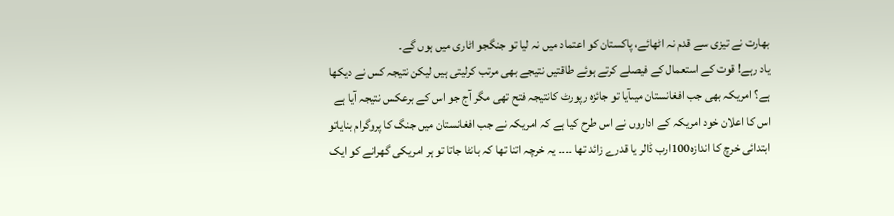بھارت نے تیزی سے قدم نہ اٹھائے، پاکستان کو اعتماد میں نہ لیا تو جنگجو اٹاری میں ہوں گے۔
یاد رہے! قوت کے استعمال کے فیصلے کرتے ہوئے طاقتیں نتیجے بھی مرتب کرلیتی ہیں لیکن نتیجہ کس نے دیکھا ہے؟ امریکہ بھی جب افغانستان میںآیا تو جائزہ رپورٹ کانتیجہ فتح تھی مگر آج جو اس کے برعکس نتیجہ آیا ہے اس کا اعلان خود امریکہ کے اداروں نے اس طرح کیا ہے کہ امریکہ نے جب افغانستان میں جنگ کا پروگرام بنایاتو ابتدائی خرچ کا اندازہ100ارب ڈالر یا قدرے زائد تھا ۔۔۔۔ یہ خرچہ اتنا تھا کہ بانٹا جاتا تو ہر امریکی گھرانے کو ایک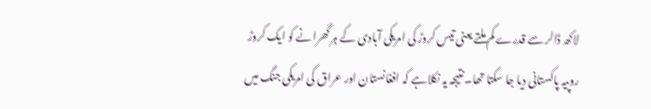لاکھ ڈالر سے قدرے کم ملتے یعنی تیس کروڑ کی امریکی آبادی کے ہر گھرانے کو ایک کروڑ روپیہ پاکستانی دیا جا سکتا تھا۔ نتیجہ یہ نکلاہے کہ افغانستان اور عراق کی امریکی جنگ میں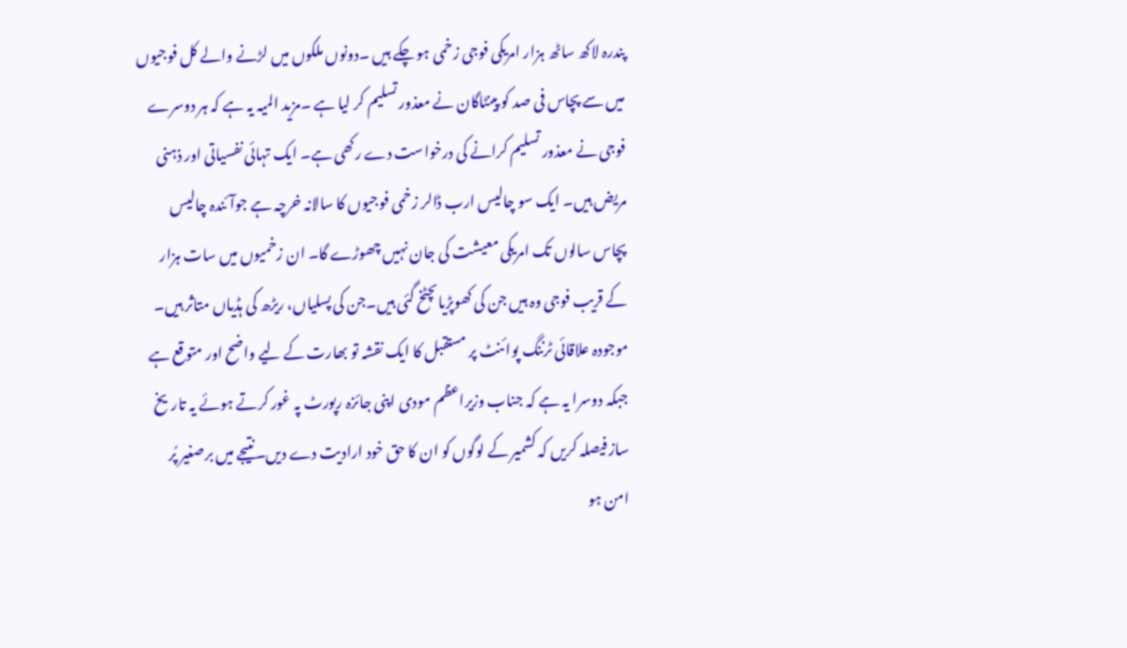پندرہ لاکھ ساٹھ ہزار امریکی فوجی زخمی ہو چکے ہیں ۔دونوں ملکوں میں لڑنے والے کل فوجیوں میں سے پچاس فی صد کو پینٹاگان نے معذور تسلیم کر لیا ہے ۔مزید المیہ یہ ہے کہ ہر دوسرے فوجی نے معذور تسلیم کرانے کی درخواست دے رکھی ہے۔ ایک تہائی نفسیاتی اور ذہنی مریض ہیں۔ ایک سو چالیس ارب ڈالر زخمی فوجیوں کا سالانہ خرچہ ہے جوآئندہ چالیس پچاس سالوں تک امریکی معیشت کی جان نہیں چھوڑے گا۔ ان زخمیوں میں سات ہزار کے قریب فوجی وہ ہیں جن کی کھوپڑیاںچٹخ گئی ہیں۔جن کی پسلیاں، ریڑھ کی ہڈیاں متاثر ہیں۔
موجودہ علاقائی ٹرننگ پوائنٹ پر مستقبل کا ایک نقشہ تو بھارت کے لیے واضح اور متوقع ہے جبکہ دوسرا یہ ہے کہ جناب وزیراعظم مودی اپنی جائزہ رپورٹ پہ غور کرتے ہوئے یہ تاریخ ساز فیصلہ کریں کہ کشمیر کے لوگوں کو ان کا حق خود ارادیت دے دیں۔نتیجے میں برصغیر پُر امن ہو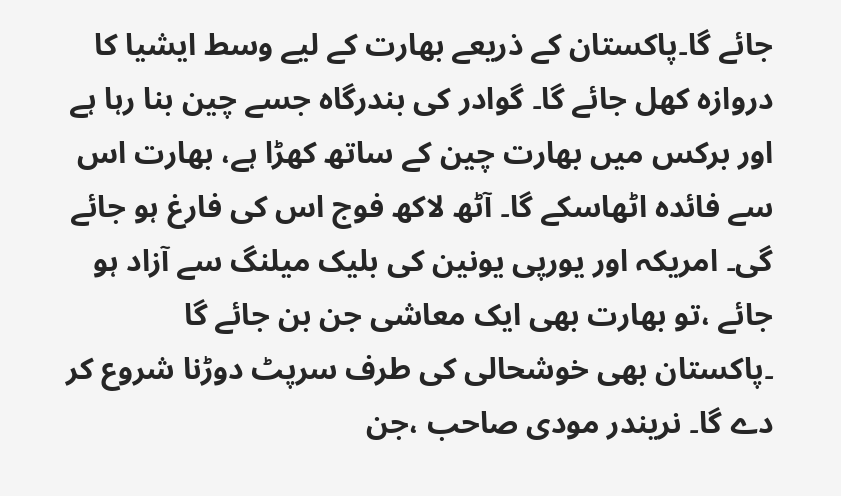جائے گا۔پاکستان کے ذریعے بھارت کے لیے وسط ایشیا کا دروازہ کھل جائے گا۔ گوادر کی بندرگاہ جسے چین بنا رہا ہے اور برکس میں بھارت چین کے ساتھ کھڑا ہے، بھارت اس سے فائدہ اٹھاسکے گا۔ آٹھ لاکھ فوج اس کی فارغ ہو جائے گی۔ امریکہ اور یورپی یونین کی بلیک میلنگ سے آزاد ہو جائے ،تو بھارت بھی ایک معاشی جن بن جائے گا ۔پاکستان بھی خوشحالی کی طرف سرپٹ دوڑنا شروع کر دے گا۔ نریندر مودی صاحب ،جن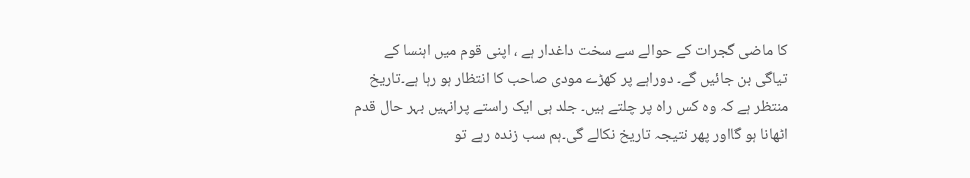کا ماضی گجرات کے حوالے سے سخت داغدار ہے ، اپنی قوم میں اہنسا کے تیاگی بن جائیں گے۔ دوراہے پر کھڑے مودی صاحب کا انتظار ہو رہا ہے۔تاریخ منتظر ہے کہ وہ کس راہ پر چلتے ہیں۔ جلد ہی ایک راستے پرانہیں بہر حال قدم اٹھانا ہو گااور پھر نتیجہ تاریخ نکالے گی۔ہم سب زندہ رہے تو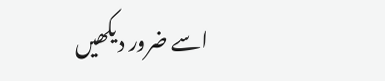اسے ضرور دیکھیں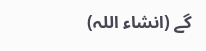گے (انشاء اللہ)